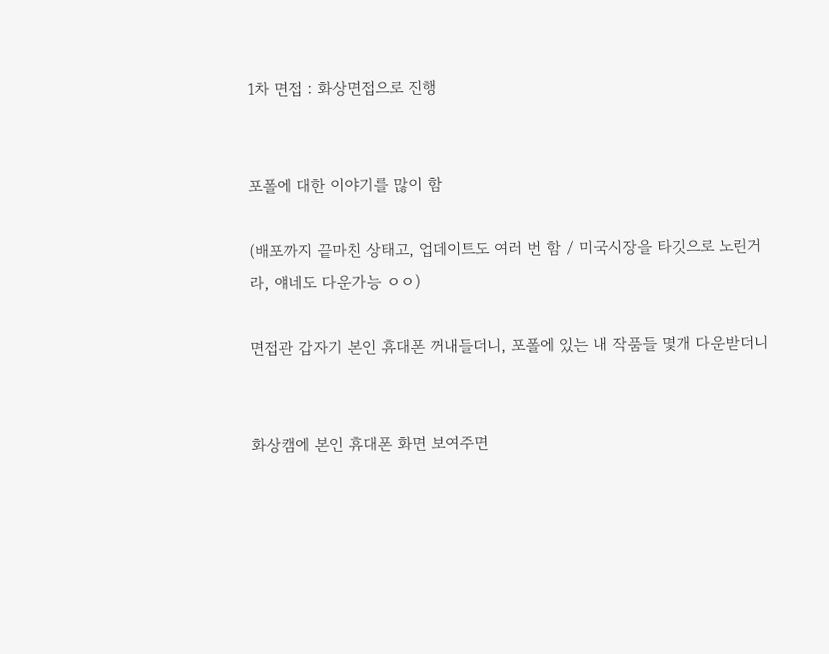1차 면접 : 화상면접으로 진행


포폴에 대한 이야기를 많이 함

(배포까지 끝마친 상태고, 업데이트도 여러 번 함 / 미국시장을 타깃으로 노린거라, 얘네도 다운가능 ㅇㅇ)

면접관 갑자기 본인 휴대폰 꺼내들더니, 포폴에 있는 내 작품들 몇개 다운받더니


화상캠에 본인 휴대폰 화면 보여주면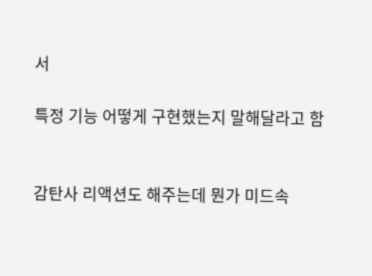서

특정 기능 어떻게 구현했는지 말해달라고 함


감탄사 리액션도 해주는데 뭔가 미드속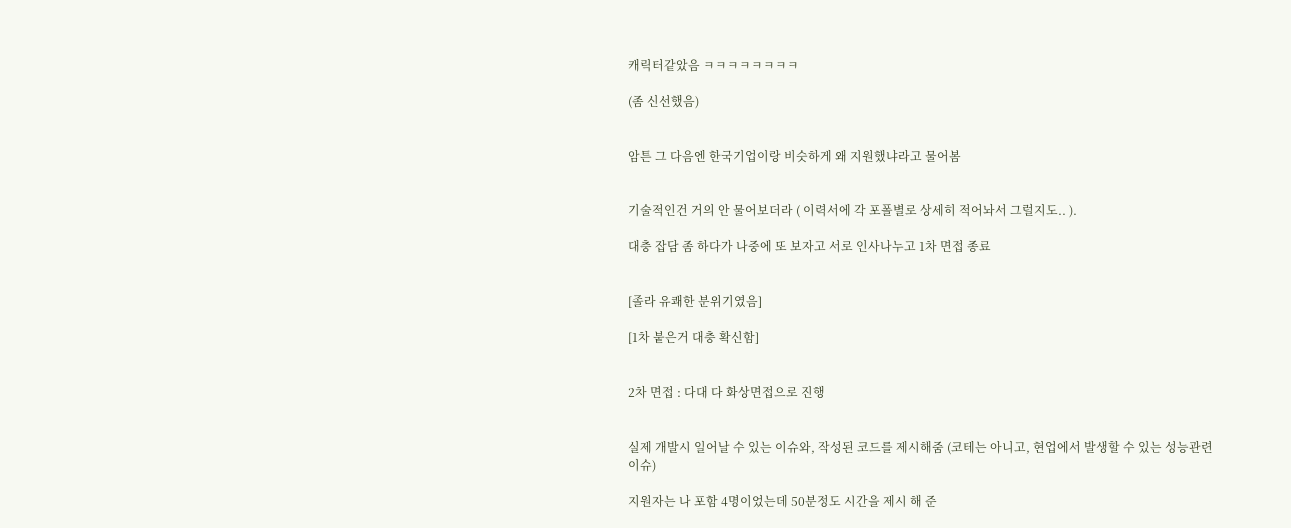캐릭터같았음 ㅋㅋㅋㅋㅋㅋㅋㅋ

(좀 신선했음)


암튼 그 다음엔 한국기업이랑 비슷하게 왜 지원했냐라고 물어봄


기술적인건 거의 안 물어보더라 ( 이력서에 각 포폴별로 상세히 적어놔서 그럴지도.. ).

대충 잡담 좀 하다가 나중에 또 보자고 서로 인사나누고 1차 면접 종료


[졸라 유쾌한 분위기였음]

[1차 붙은거 대충 확신함]


2차 면접 : 다대 다 화상면접으로 진행


실제 개발시 일어날 수 있는 이슈와, 작성된 코드를 제시해줌 (코테는 아니고, 현업에서 발생할 수 있는 성능관련 이슈)

지원자는 나 포함 4명이었는데 50분정도 시간을 제시 해 준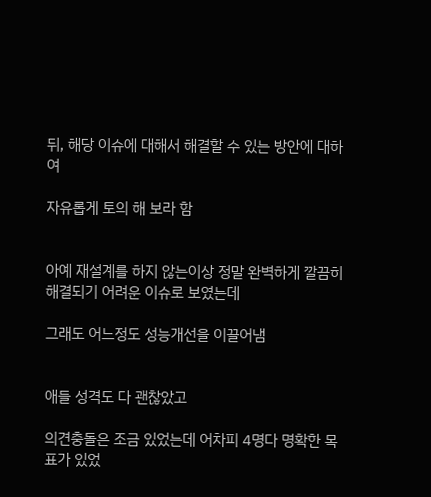뒤, 해당 이슈에 대해서 해결할 수 있는 방안에 대하여

자유롭게 토의 해 보라 함


아예 재설계를 하지 않는이상 정말 완벽하게 깔끔히 해결되기 어려운 이슈로 보였는데

그래도 어느정도 성능개선을 이끌어냄


애들 성격도 다 괜찮았고

의견충돌은 조금 있었는데 어차피 4명다 명확한 목표가 있었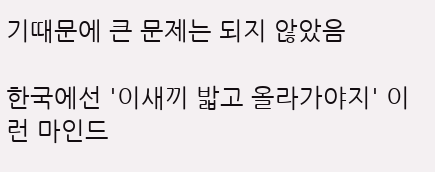기때문에 큰 문제는 되지 않았음

한국에선 '이새끼 밟고 올라가야지' 이런 마인드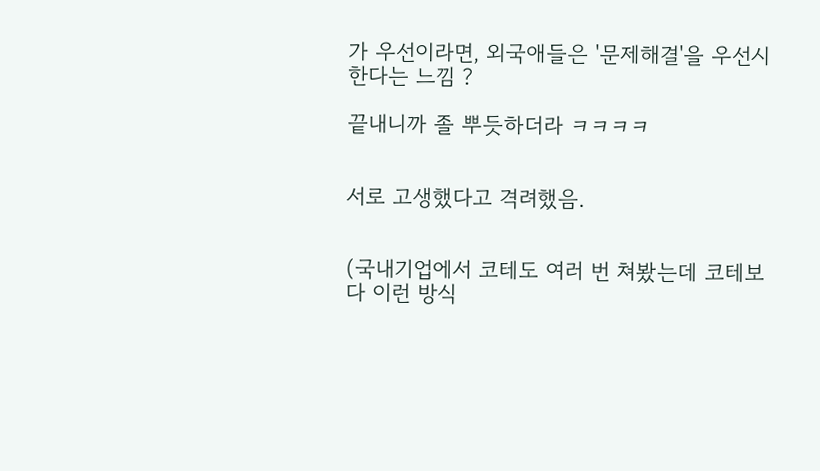가 우선이라면, 외국애들은 '문제해결'을 우선시한다는 느낌 ?

끝내니까 졸 뿌듯하더라 ㅋㅋㅋㅋ


서로 고생했다고 격려했음.


(국내기업에서 코테도 여러 번 쳐봤는데 코테보다 이런 방식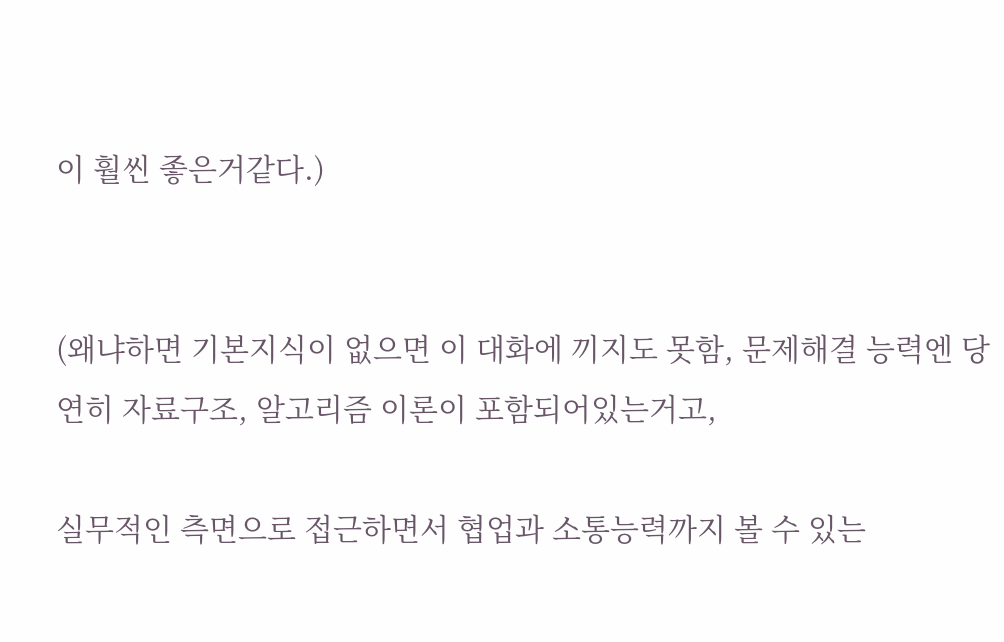이 훨씬 좋은거같다.)


(왜냐하면 기본지식이 없으면 이 대화에 끼지도 못함, 문제해결 능력엔 당연히 자료구조, 알고리즘 이론이 포함되어있는거고,

실무적인 측면으로 접근하면서 협업과 소통능력까지 볼 수 있는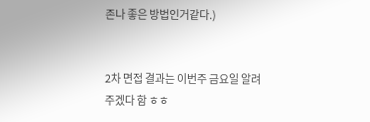존나 좋은 방법인거같다.)


2차 면접 결과는 이번주 금요일 알려주겠다 함 ㅎㅎ